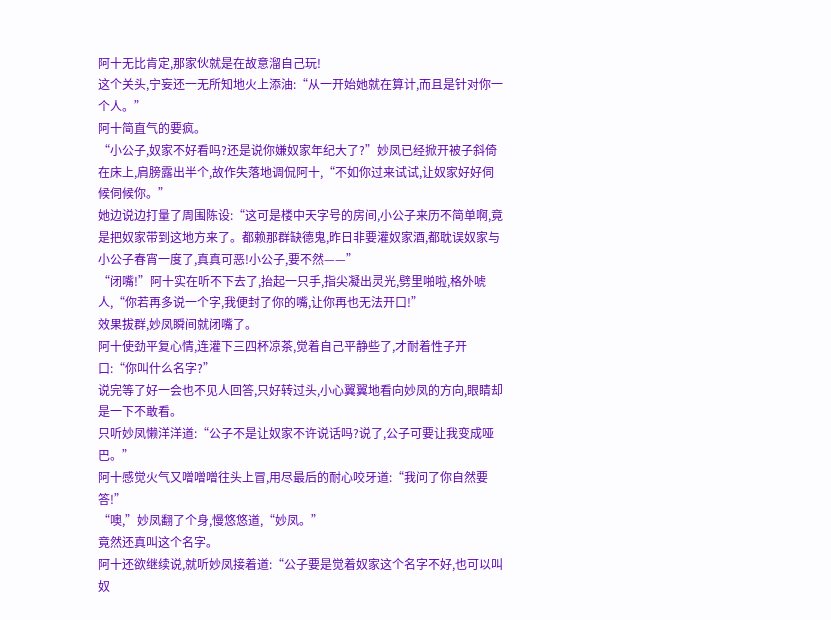阿十无比肯定,那家伙就是在故意溜自己玩!
这个关头,宁妄还一无所知地火上添油:“从一开始她就在算计,而且是针对你一个人。”
阿十简直气的要疯。
“小公子,奴家不好看吗?还是说你嫌奴家年纪大了?”妙凤已经掀开被子斜倚在床上,肩膀露出半个,故作失落地调侃阿十,“不如你过来试试,让奴家好好伺候伺候你。”
她边说边打量了周围陈设:“这可是楼中天字号的房间,小公子来历不简单啊,竟是把奴家带到这地方来了。都赖那群缺德鬼,昨日非要灌奴家酒,都耽误奴家与小公子春宵一度了,真真可恶!小公子,要不然——”
“闭嘴!”阿十实在听不下去了,抬起一只手,指尖凝出灵光,劈里啪啦,格外唬人,“你若再多说一个字,我便封了你的嘴,让你再也无法开口!”
效果拔群,妙凤瞬间就闭嘴了。
阿十使劲平复心情,连灌下三四杯凉茶,觉着自己平静些了,才耐着性子开口:“你叫什么名字?”
说完等了好一会也不见人回答,只好转过头,小心翼翼地看向妙凤的方向,眼睛却是一下不敢看。
只听妙凤懒洋洋道:“公子不是让奴家不许说话吗?说了,公子可要让我变成哑巴。”
阿十感觉火气又噌噌噌往头上冒,用尽最后的耐心咬牙道:“我问了你自然要答!”
“噢,”妙凤翻了个身,慢悠悠道,“妙凤。”
竟然还真叫这个名字。
阿十还欲继续说,就听妙凤接着道:“公子要是觉着奴家这个名字不好,也可以叫奴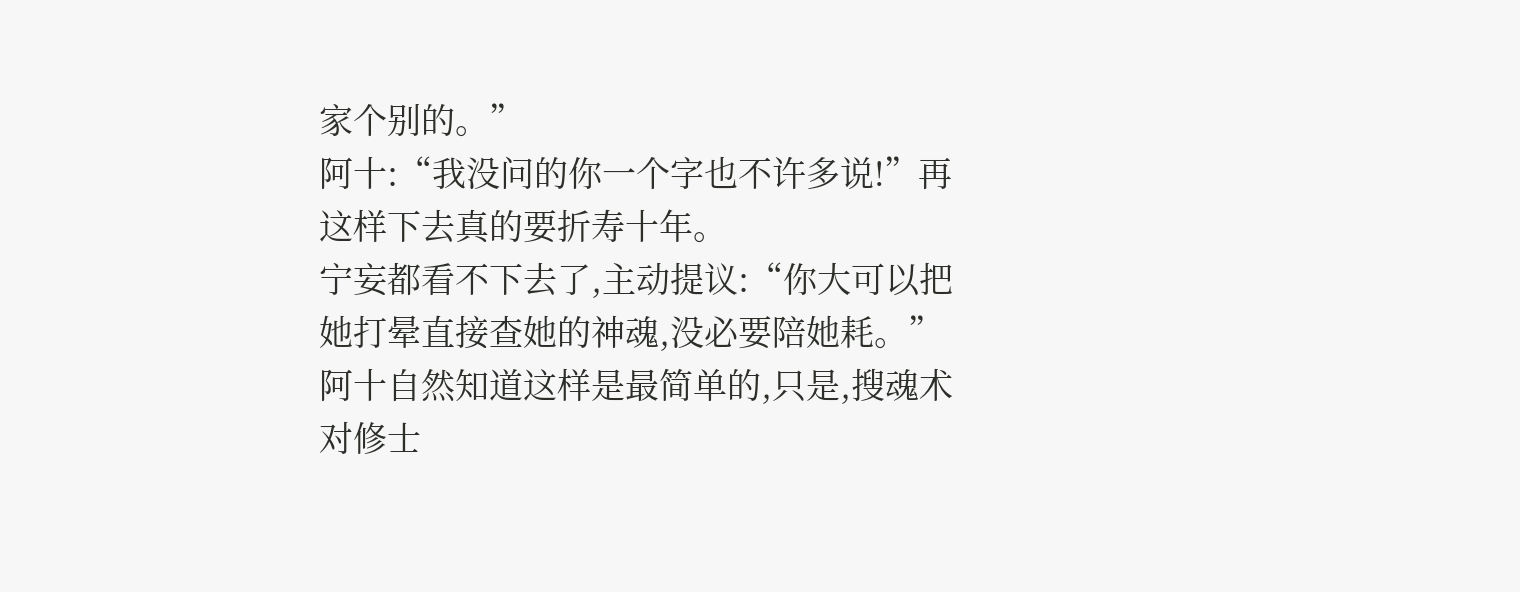家个别的。”
阿十:“我没问的你一个字也不许多说!”再这样下去真的要折寿十年。
宁妄都看不下去了,主动提议:“你大可以把她打晕直接查她的神魂,没必要陪她耗。”
阿十自然知道这样是最简单的,只是,搜魂术对修士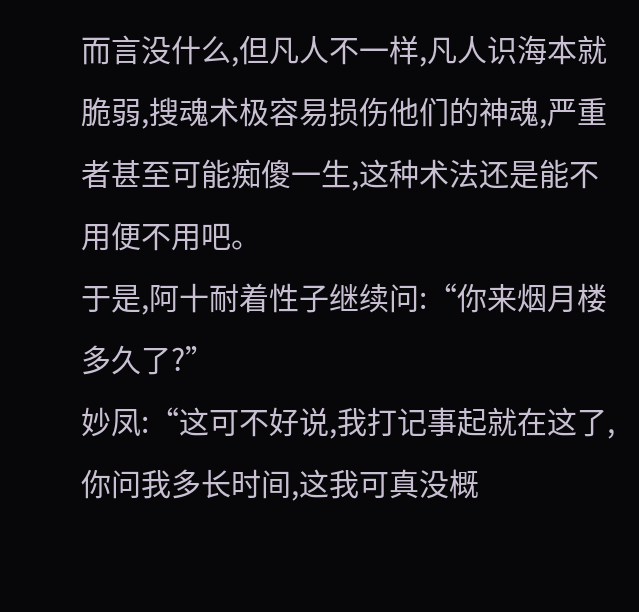而言没什么,但凡人不一样,凡人识海本就脆弱,搜魂术极容易损伤他们的神魂,严重者甚至可能痴傻一生,这种术法还是能不用便不用吧。
于是,阿十耐着性子继续问:“你来烟月楼多久了?”
妙凤:“这可不好说,我打记事起就在这了,你问我多长时间,这我可真没概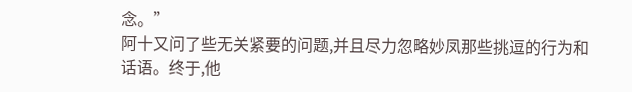念。”
阿十又问了些无关紧要的问题,并且尽力忽略妙凤那些挑逗的行为和话语。终于,他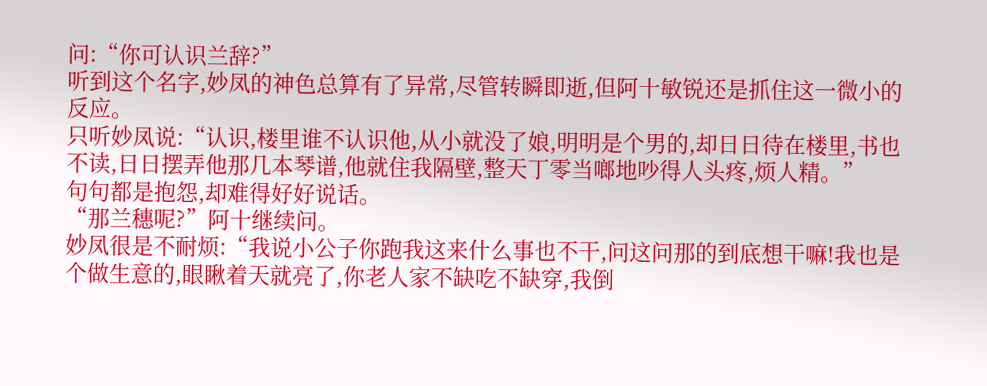问:“你可认识兰辞?”
听到这个名字,妙凤的神色总算有了异常,尽管转瞬即逝,但阿十敏锐还是抓住这一微小的反应。
只听妙凤说:“认识,楼里谁不认识他,从小就没了娘,明明是个男的,却日日待在楼里,书也不读,日日摆弄他那几本琴谱,他就住我隔壁,整天丁零当啷地吵得人头疼,烦人精。”
句句都是抱怨,却难得好好说话。
“那兰穗呢?”阿十继续问。
妙凤很是不耐烦:“我说小公子你跑我这来什么事也不干,问这问那的到底想干嘛!我也是个做生意的,眼瞅着天就亮了,你老人家不缺吃不缺穿,我倒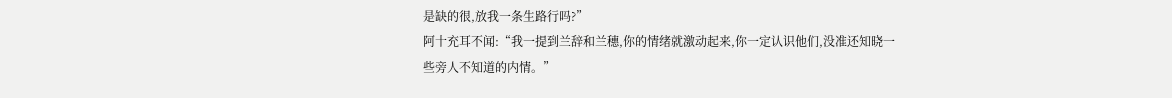是缺的很,放我一条生路行吗?”
阿十充耳不闻:“我一提到兰辞和兰穗,你的情绪就激动起来,你一定认识他们,没准还知晓一些旁人不知道的内情。”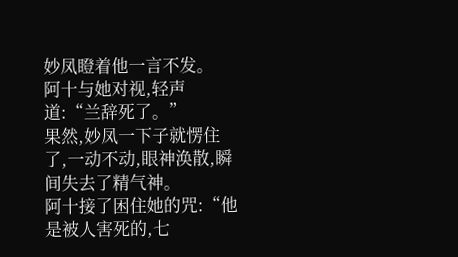妙凤瞪着他一言不发。
阿十与她对视,轻声道:“兰辞死了。”
果然,妙凤一下子就愣住了,一动不动,眼神涣散,瞬间失去了精气神。
阿十接了困住她的咒:“他是被人害死的,七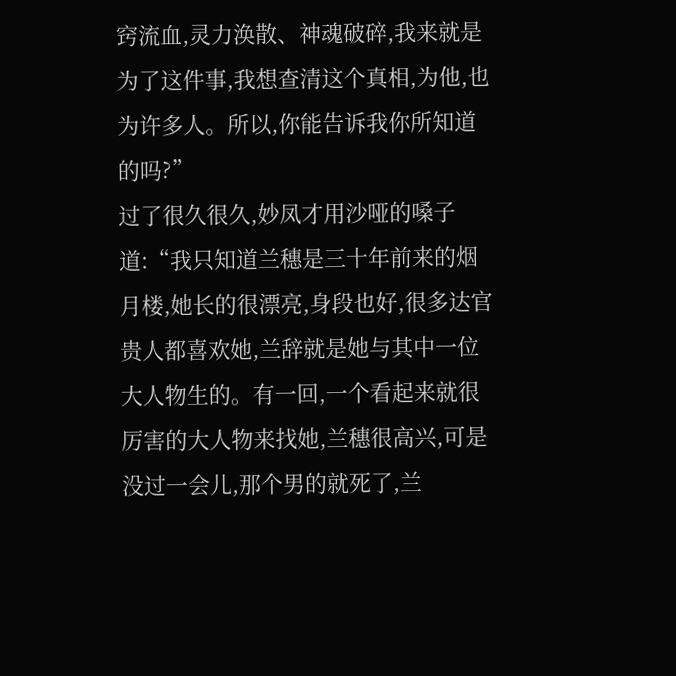窍流血,灵力涣散、神魂破碎,我来就是为了这件事,我想查清这个真相,为他,也为许多人。所以,你能告诉我你所知道的吗?”
过了很久很久,妙凤才用沙哑的嗓子道:“我只知道兰穗是三十年前来的烟月楼,她长的很漂亮,身段也好,很多达官贵人都喜欢她,兰辞就是她与其中一位大人物生的。有一回,一个看起来就很厉害的大人物来找她,兰穗很高兴,可是没过一会儿,那个男的就死了,兰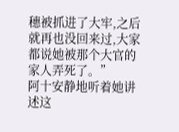穗被抓进了大牢,之后就再也没回来过,大家都说她被那个大官的家人弄死了。”
阿十安静地听着她讲述这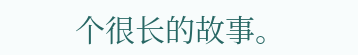个很长的故事。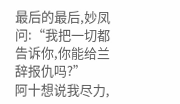最后的最后,妙凤问:“我把一切都告诉你,你能给兰辞报仇吗?”
阿十想说我尽力,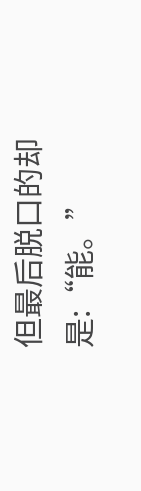但最后脱口的却是:“能。”